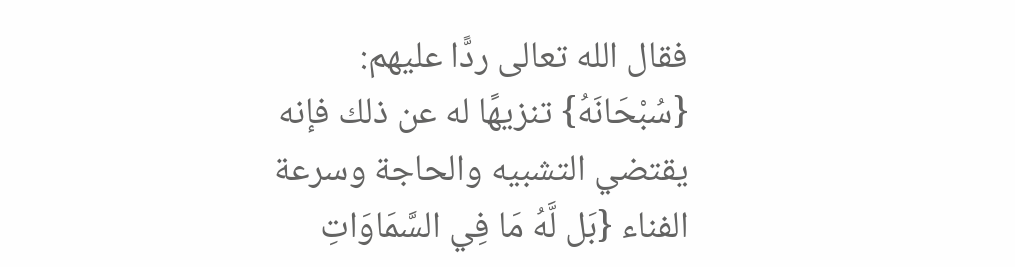فقال الله تعالى ردًّا عليهم: {سُبْحَانَهُ} تنزيهًا له عن ذلك فإنه يقتضي التشبيه والحاجة وسرعة الفناء {بَل لَّهُ مَا فِي السَّمَاوَاتِ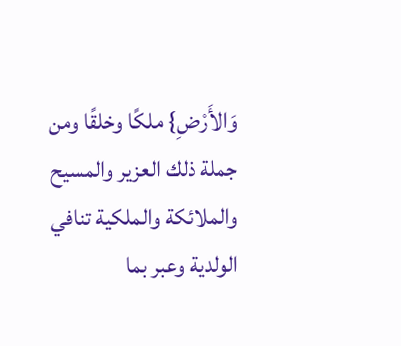وَالأَرْضِ} ملكًا وخلقًا ومن جملة ذلك العزير والمسيح والملائكة والملكية تنافي الولدية وعبر بما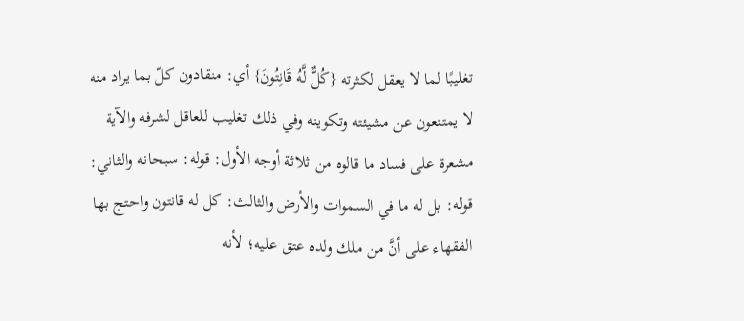تغليبًا لما لا يعقل لكثرته {كُلٌّ لَّهُ قَانِتُونَ} أي: منقادون كلّ بما يراد منه لا يمتنعون عن مشيئته وتكوينه وفي ذلك تغليب للعاقل لشرفه والآية مشعرة على فساد ما قالوه من ثلاثة أوجه الأول: قوله: سبحانه والثاني: قوله: بل له ما في السموات والأرض والثالث: كل له قانتون واحتج بها الفقهاء على أنَّ من ملك ولده عتق عليه؛ لأنه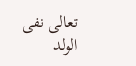تعالى نفى الولد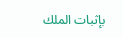بإثبات الملك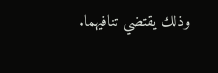وذلك يقتضي تنافيهما.